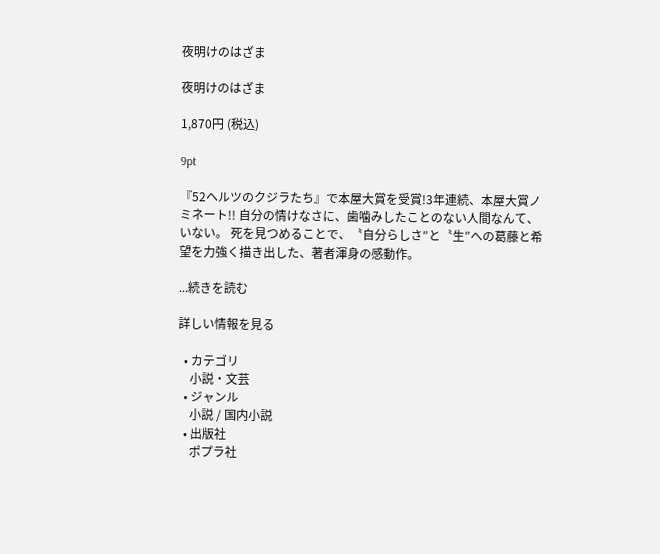夜明けのはざま

夜明けのはざま

1,870円 (税込)

9pt

『52ヘルツのクジラたち』で本屋大賞を受賞!3年連続、本屋大賞ノミネート!! 自分の情けなさに、歯噛みしたことのない人間なんて、いない。 死を見つめることで、〝自分らしさ″と〝生″への葛藤と希望を力強く描き出した、著者渾身の感動作。

...続きを読む

詳しい情報を見る

  • カテゴリ
    小説・文芸
  • ジャンル
    小説 / 国内小説
  • 出版社
    ポプラ社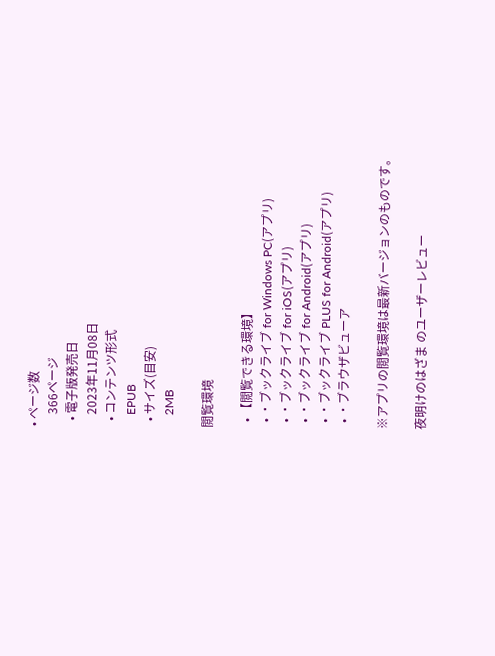• ページ数
    366ページ
  • 電子版発売日
    2023年11月08日
  • コンテンツ形式
    EPUB
  • サイズ(目安)
    2MB

閲覧環境

  • 【閲覧できる環境】
  • ・ブックライブ for Windows PC(アプリ)
  • ・ブックライブ for iOS(アプリ)
  • ・ブックライブ for Android(アプリ)
  • ・ブックライブ PLUS for Android(アプリ)
  • ・ブラウザビューア

※アプリの閲覧環境は最新バージョンのものです。

夜明けのはざま のユーザーレビュー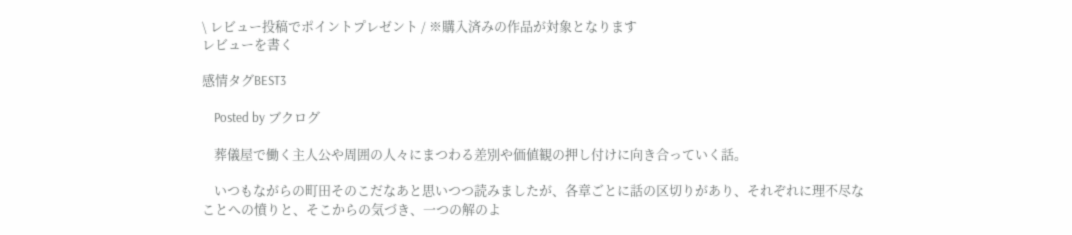\ レビュー投稿でポイントプレゼント / ※購入済みの作品が対象となります
レビューを書く

感情タグBEST3

    Posted by ブクログ

    葬儀屋で働く主人公や周囲の人々にまつわる差別や価値観の押し付けに向き合っていく話。

    いつもながらの町田そのこだなあと思いつつ読みましたが、各章ごとに話の区切りがあり、それぞれに理不尽なことへの憤りと、そこからの気づき、一つの解のよ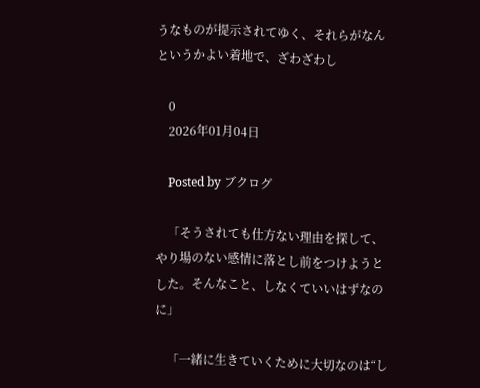うなものが提示されてゆく、それらがなんというかよい着地で、ざわざわし

    0
    2026年01月04日

    Posted by ブクログ

    「そうされても仕方ない理由を探して、やり場のない感情に落とし前をつけようとした。そんなこと、しなくていいはずなのに」

    「一緒に生きていくために大切なのは“し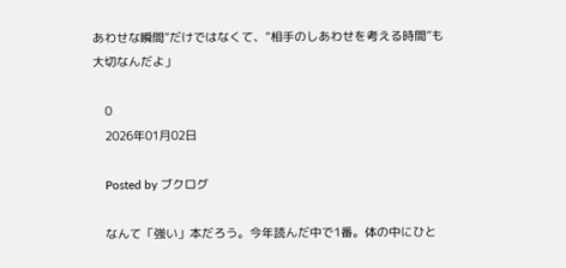あわせな瞬間”だけではなくて、“相手のしあわせを考える時間”も大切なんだよ」

    0
    2026年01月02日

    Posted by ブクログ

    なんて「強い」本だろう。今年読んだ中で1番。体の中にひと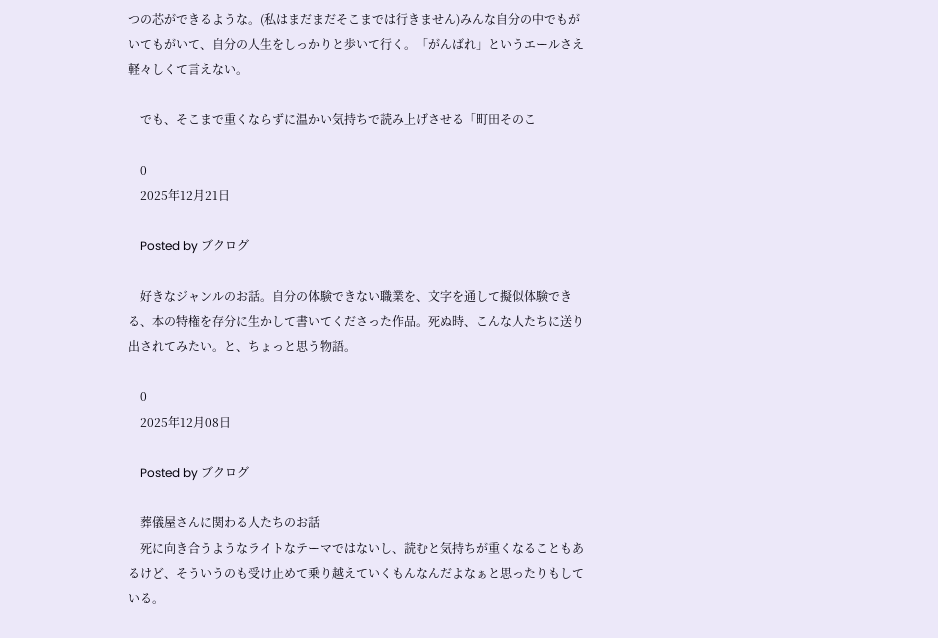つの芯ができるような。(私はまだまだそこまでは行きません)みんな自分の中でもがいてもがいて、自分の人生をしっかりと歩いて行く。「がんばれ」というエールさえ軽々しくて言えない。

    でも、そこまで重くならずに温かい気持ちで読み上げさせる「町田そのこ

    0
    2025年12月21日

    Posted by ブクログ

    好きなジャンルのお話。自分の体験できない職業を、文字を通して擬似体験できる、本の特権を存分に生かして書いてくださった作品。死ぬ時、こんな人たちに送り出されてみたい。と、ちょっと思う物語。

    0
    2025年12月08日

    Posted by ブクログ

    葬儀屋さんに関わる人たちのお話
    死に向き合うようなライトなテーマではないし、読むと気持ちが重くなることもあるけど、そういうのも受け止めて乗り越えていくもんなんだよなぁと思ったりもしている。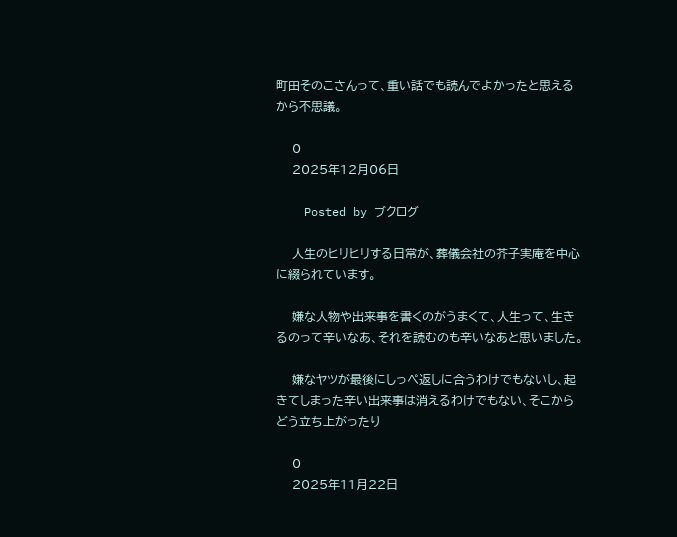町田そのこさんって、重い話でも読んでよかったと思えるから不思議。

    0
    2025年12月06日

    Posted by ブクログ

    人生のヒリヒリする日常が、葬儀会社の芥子実庵を中心に綴られています。

    嫌な人物や出来事を書くのがうまくて、人生って、生きるのって辛いなあ、それを読むのも辛いなあと思いました。

    嫌なヤツが最後にしっぺ返しに合うわけでもないし、起きてしまった辛い出来事は消えるわけでもない、そこからどう立ち上がったり

    0
    2025年11月22日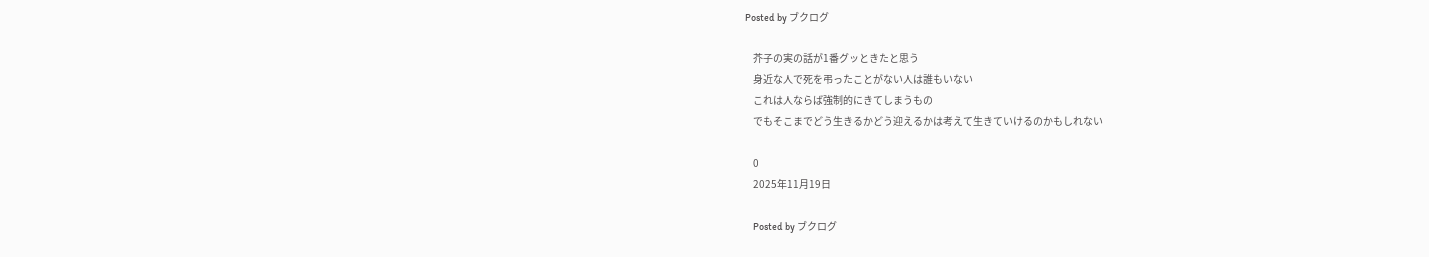Posted by ブクログ

    芥子の実の話が1番グッときたと思う
    身近な人で死を弔ったことがない人は誰もいない
    これは人ならば強制的にきてしまうもの
    でもそこまでどう生きるかどう迎えるかは考えて生きていけるのかもしれない

    0
    2025年11月19日

    Posted by ブクログ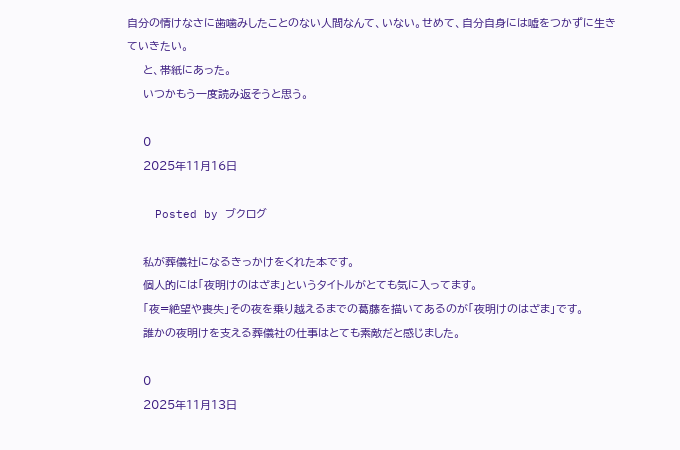自分の情けなさに歯噛みしたことのない人間なんて、いない。せめて、自分自身には嘘をつかずに生きていきたい。
    と、帯紙にあった。
    いつかもう一度読み返そうと思う。

    0
    2025年11月16日

    Posted by ブクログ

    私が葬儀社になるきっかけをくれた本です。
    個人的には「夜明けのはざま」というタイトルがとても気に入ってます。
    「夜=絶望や喪失」その夜を乗り越えるまでの葛藤を描いてあるのが「夜明けのはざま」です。
    誰かの夜明けを支える葬儀社の仕事はとても素敵だと感じました。

    0
    2025年11月13日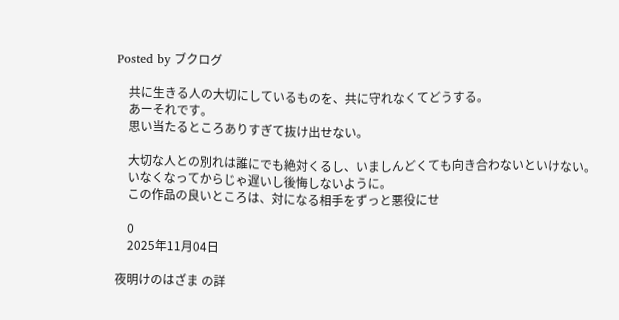Posted by ブクログ

    共に生きる人の大切にしているものを、共に守れなくてどうする。
    あーそれです。
    思い当たるところありすぎて抜け出せない。

    大切な人との別れは誰にでも絶対くるし、いましんどくても向き合わないといけない。
    いなくなってからじゃ遅いし後悔しないように。
    この作品の良いところは、対になる相手をずっと悪役にせ

    0
    2025年11月04日

夜明けのはざま の詳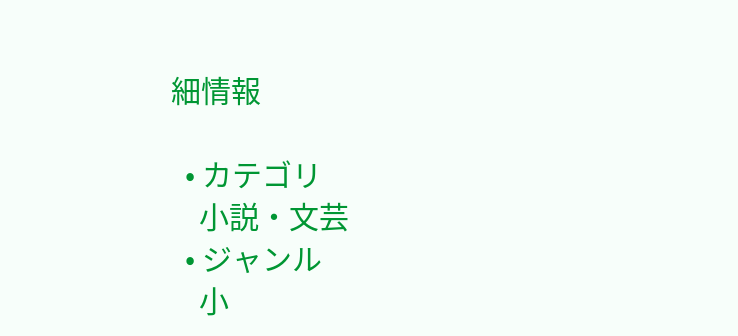細情報

  • カテゴリ
    小説・文芸
  • ジャンル
    小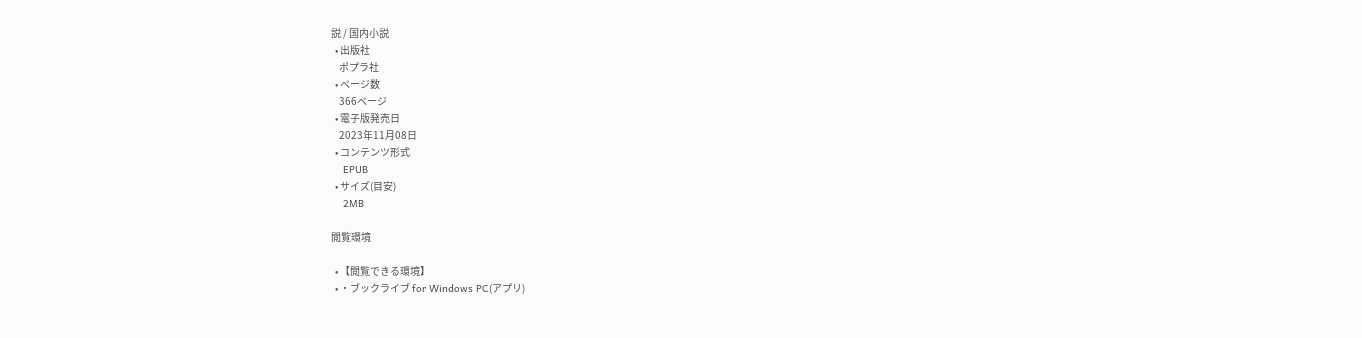説 / 国内小説
  • 出版社
    ポプラ社
  • ページ数
    366ページ
  • 電子版発売日
    2023年11月08日
  • コンテンツ形式
    EPUB
  • サイズ(目安)
    2MB

閲覧環境

  • 【閲覧できる環境】
  • ・ブックライブ for Windows PC(アプリ)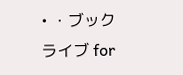• ・ブックライブ for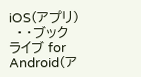iOS(アプリ)
  • ・ブックライブ for Android(ア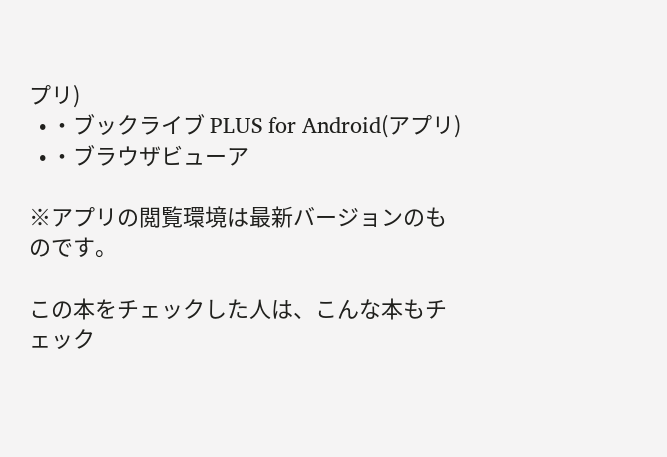プリ)
  • ・ブックライブ PLUS for Android(アプリ)
  • ・ブラウザビューア

※アプリの閲覧環境は最新バージョンのものです。

この本をチェックした人は、こんな本もチェック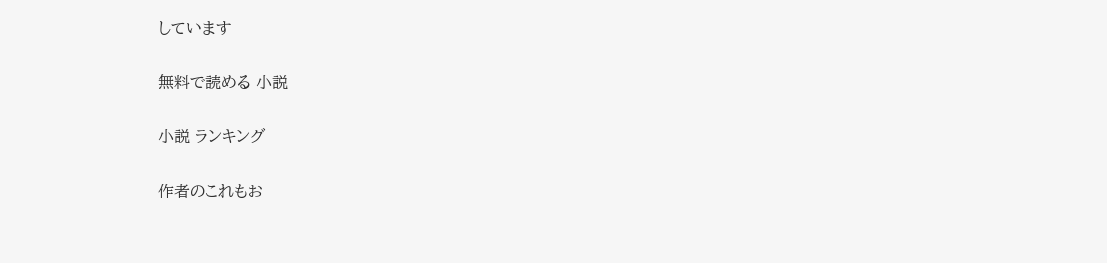しています

無料で読める 小説

小説 ランキング

作者のこれもお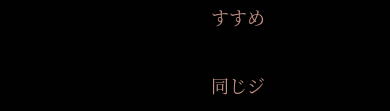すすめ

同じジ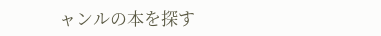ャンルの本を探す